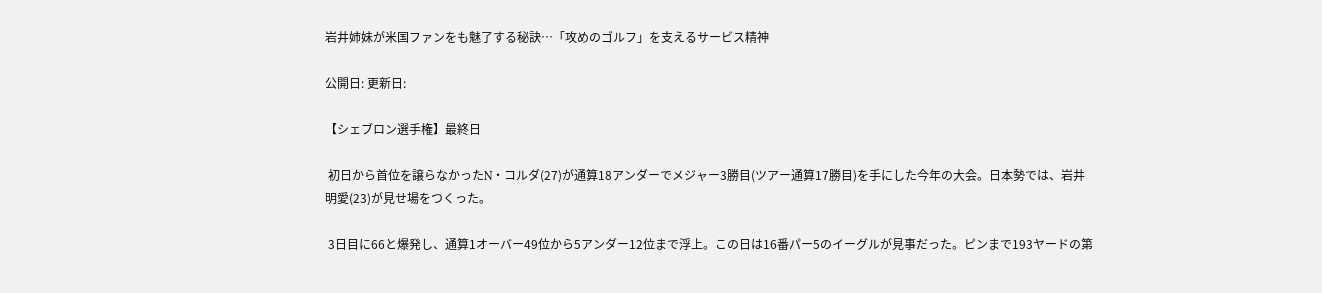岩井姉妹が米国ファンをも魅了する秘訣…「攻めのゴルフ」を支えるサービス精神

公開日: 更新日:

【シェブロン選手権】最終日

 初日から首位を譲らなかったN・コルダ(27)が通算18アンダーでメジャー3勝目(ツアー通算17勝目)を手にした今年の大会。日本勢では、岩井明愛(23)が見せ場をつくった。

 3日目に66と爆発し、通算1オーバー49位から5アンダー12位まで浮上。この日は16番パー5のイーグルが見事だった。ピンまで193ヤードの第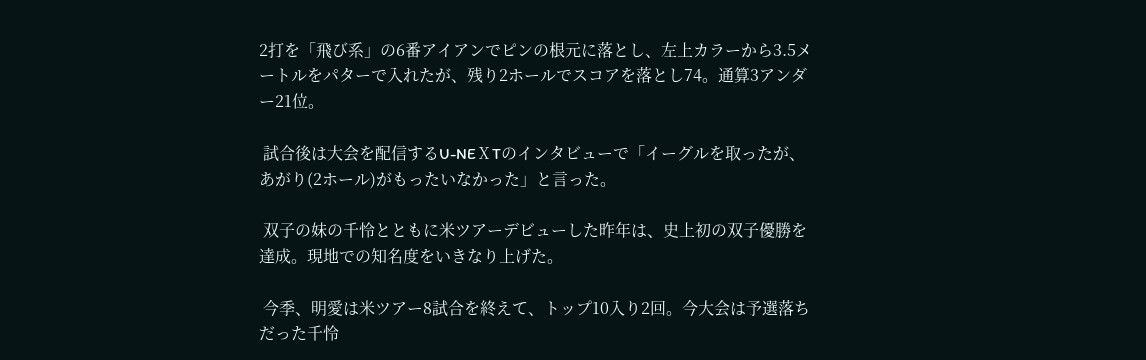2打を「飛び系」の6番アイアンでピンの根元に落とし、左上カラーから3.5メートルをパターで入れたが、残り2ホールでスコアを落とし74。通算3アンダー21位。

 試合後は大会を配信するU-NEⅩTのインタビューで「イーグルを取ったが、あがり(2ホール)がもったいなかった」と言った。

 双子の妹の千怜とともに米ツアーデビューした昨年は、史上初の双子優勝を達成。現地での知名度をいきなり上げた。

 今季、明愛は米ツアー8試合を終えて、トップ10入り2回。今大会は予選落ちだった千怜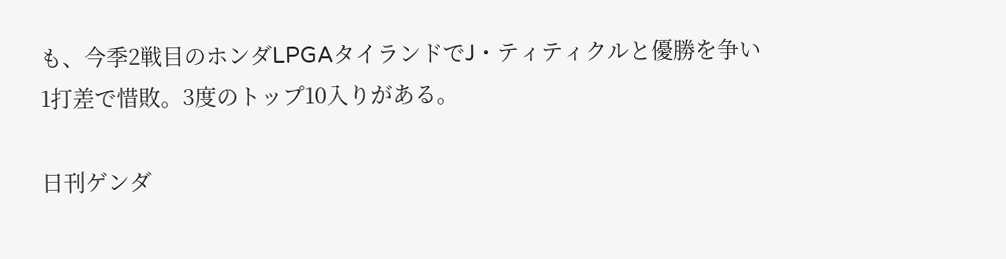も、今季2戦目のホンダLPGAタイランドでJ・ティティクルと優勝を争い1打差で惜敗。3度のトップ10入りがある。

日刊ゲンダ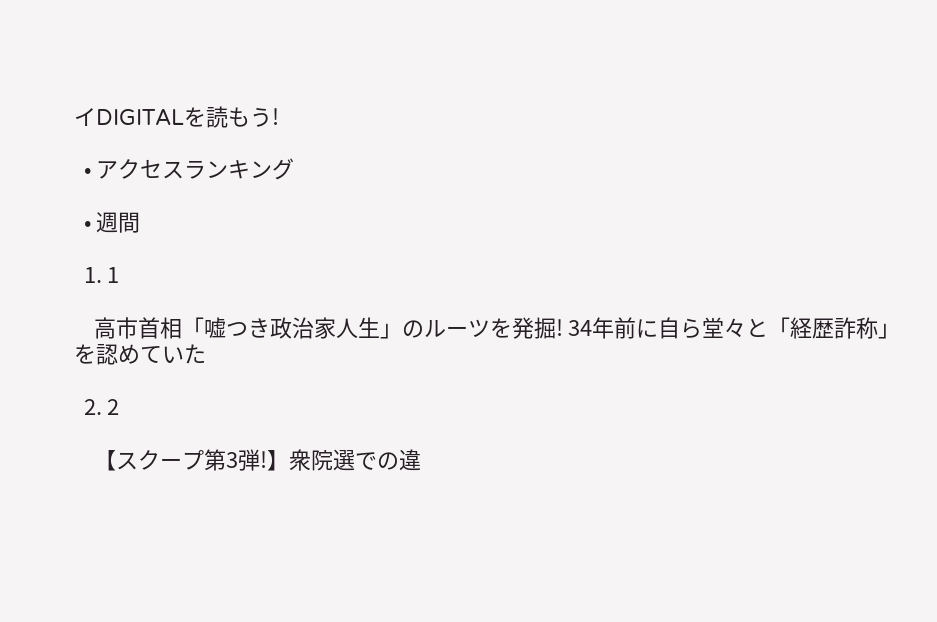イDIGITALを読もう!

  • アクセスランキング

  • 週間

  1. 1

    高市首相「嘘つき政治家人生」のルーツを発掘! 34年前に自ら堂々と「経歴詐称」を認めていた

  2. 2

    【スクープ第3弾!】衆院選での違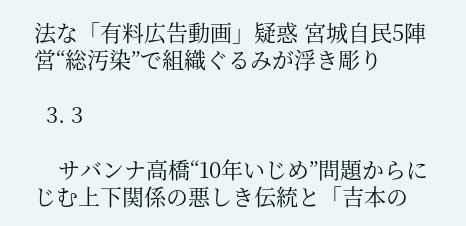法な「有料広告動画」疑惑 宮城自民5陣営“総汚染”で組織ぐるみが浮き彫り

  3. 3

    サバンナ高橋“10年いじめ”問題からにじむ上下関係の悪しき伝統と「吉本の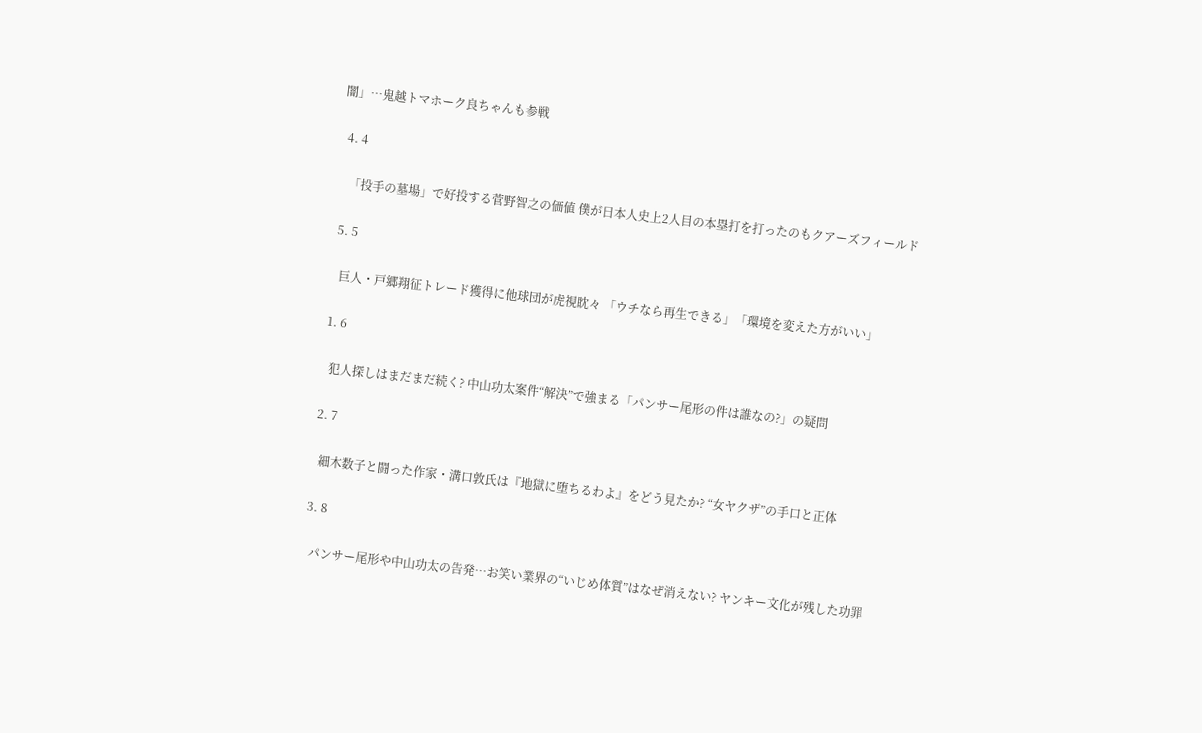闇」…鬼越トマホーク良ちゃんも参戦

  4. 4

    「投手の墓場」で好投する菅野智之の価値 僕が日本人史上2人目の本塁打を打ったのもクアーズフィールド

  5. 5

    巨人・戸郷翔征トレード獲得に他球団が虎視眈々 「ウチなら再生できる」「環境を変えた方がいい」

  1. 6

    犯人探しはまだまだ続く? 中山功太案件“解決”で強まる「パンサー尾形の件は誰なの?」の疑問

  2. 7

    細木数子と闘った作家・溝口敦氏は『地獄に堕ちるわよ』をどう見たか? “女ヤクザ”の手口と正体

  3. 8

    パンサー尾形や中山功太の告発…お笑い業界の“いじめ体質”はなぜ消えない? ヤンキー文化が残した功罪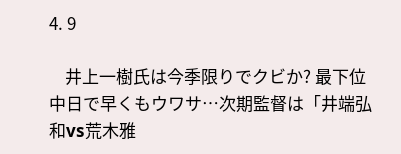4. 9

    井上一樹氏は今季限りでクビか? 最下位中日で早くもウワサ…次期監督は「井端弘和vs荒木雅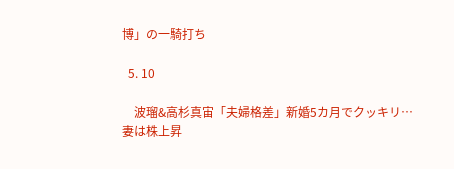博」の一騎打ち

  5. 10

    波瑠&高杉真宙「夫婦格差」新婚5カ月でクッキリ…妻は株上昇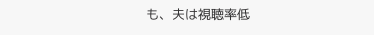も、夫は視聴率低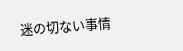迷の切ない事情